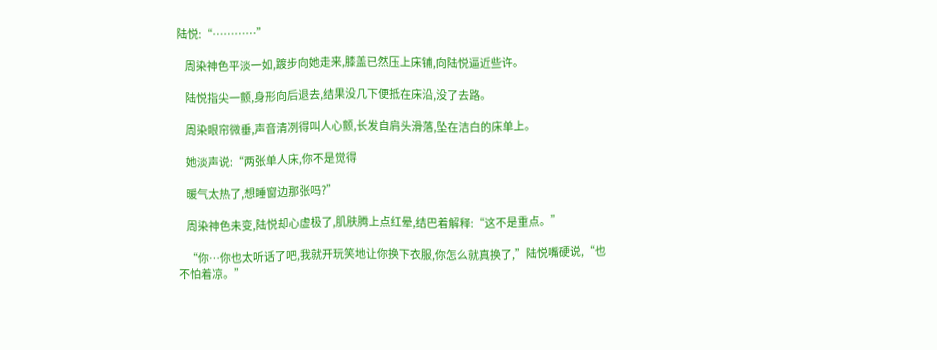陆悦:“…………”

    周染神色平淡一如,踱步向她走来,膝盖已然压上床铺,向陆悦逼近些许。

    陆悦指尖一颤,身形向后退去,结果没几下便抵在床沿,没了去路。

    周染眼帘微垂,声音清冽得叫人心颤,长发自肩头滑落,坠在洁白的床单上。

    她淡声说:“两张单人床,你不是觉得

    暖气太热了,想睡窗边那张吗?”

    周染神色未变,陆悦却心虚极了,肌肤腾上点红晕,结巴着解释:“这不是重点。”

    “你…你也太听话了吧,我就开玩笑地让你换下衣服,你怎么就真换了,”陆悦嘴硬说,“也不怕着凉。”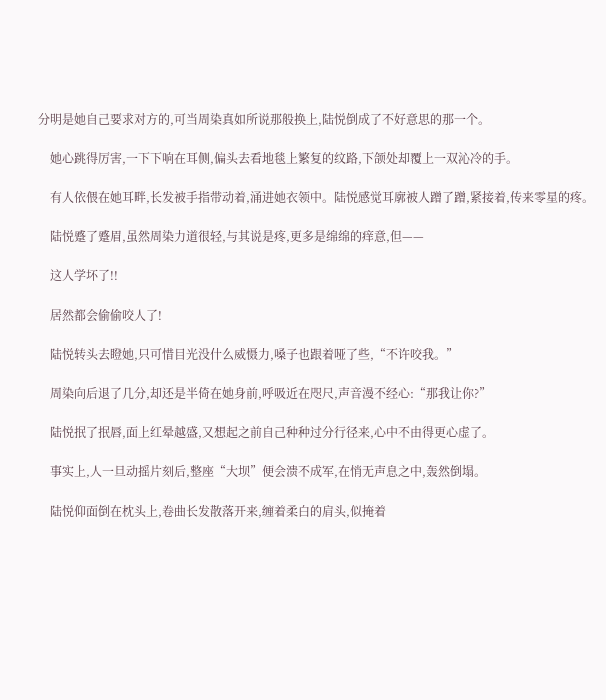分明是她自己要求对方的,可当周染真如所说那般换上,陆悦倒成了不好意思的那一个。

    她心跳得厉害,一下下响在耳侧,偏头去看地毯上繁复的纹路,下颌处却覆上一双沁冷的手。

    有人依偎在她耳畔,长发被手指带动着,涌进她衣领中。陆悦感觉耳廓被人蹭了蹭,紧接着,传来零星的疼。

    陆悦蹙了蹙眉,虽然周染力道很轻,与其说是疼,更多是绵绵的痒意,但——

    这人学坏了!!

    居然都会偷偷咬人了!

    陆悦转头去瞪她,只可惜目光没什么威慑力,嗓子也跟着哑了些,“不许咬我。”

    周染向后退了几分,却还是半倚在她身前,呼吸近在咫尺,声音漫不经心:“那我让你?”

    陆悦抿了抿唇,面上红晕越盛,又想起之前自己种种过分行径来,心中不由得更心虚了。

    事实上,人一旦动摇片刻后,整座“大坝”便会溃不成军,在悄无声息之中,轰然倒塌。

    陆悦仰面倒在枕头上,卷曲长发散落开来,缠着柔白的肩头,似掩着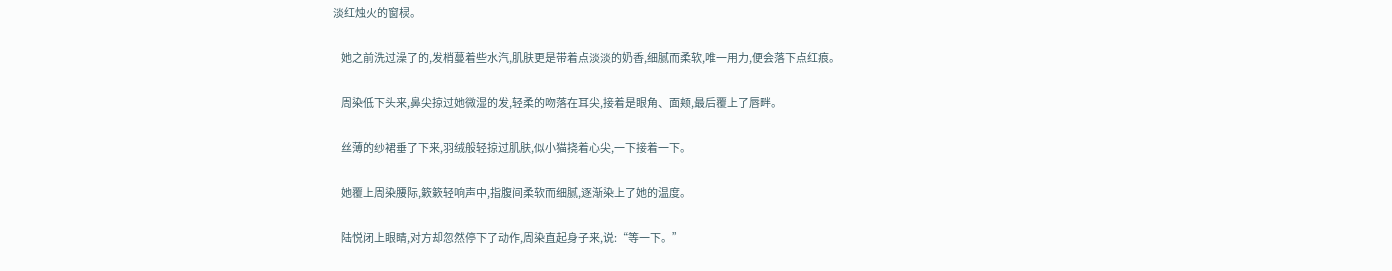淡红烛火的窗棂。

    她之前洗过澡了的,发梢蔓着些水汽,肌肤更是带着点淡淡的奶香,细腻而柔软,唯一用力,便会落下点红痕。

    周染低下头来,鼻尖掠过她微湿的发,轻柔的吻落在耳尖,接着是眼角、面颊,最后覆上了唇畔。

    丝薄的纱裙垂了下来,羽绒般轻掠过肌肤,似小猫挠着心尖,一下接着一下。

    她覆上周染腰际,簌簌轻响声中,指腹间柔软而细腻,逐渐染上了她的温度。

    陆悦闭上眼睛,对方却忽然停下了动作,周染直起身子来,说:“等一下。”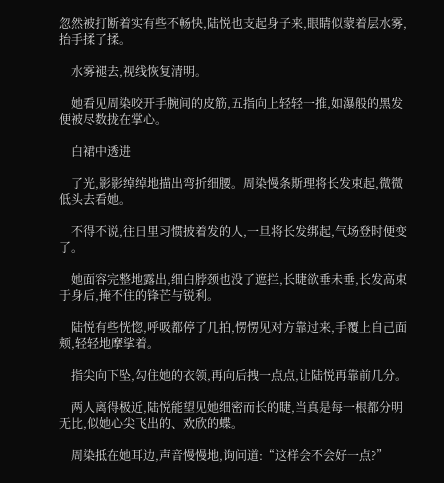忽然被打断着实有些不畅快,陆悦也支起身子来,眼睛似蒙着层水雾,抬手揉了揉。

    水雾褪去,视线恢复清明。

    她看见周染咬开手腕间的皮筋,五指向上轻轻一推,如瀑般的黑发便被尽数拢在掌心。

    白裙中透进

    了光,影影绰绰地描出弯折细腰。周染慢条斯理将长发束起,微微低头去看她。

    不得不说,往日里习惯披着发的人,一旦将长发绑起,气场登时便变了。

    她面容完整地露出,细白脖颈也没了遮拦,长睫欲垂未垂,长发高束于身后,掩不住的锋芒与锐利。

    陆悦有些恍惚,呼吸都停了几拍,愣愣见对方靠过来,手覆上自己面颊,轻轻地摩挲着。

    指尖向下坠,勾住她的衣领,再向后拽一点点,让陆悦再靠前几分。

    两人离得极近,陆悦能望见她细密而长的睫,当真是每一根都分明无比,似她心尖飞出的、欢欣的蝶。

    周染抵在她耳边,声音慢慢地,询问道:“这样会不会好一点?”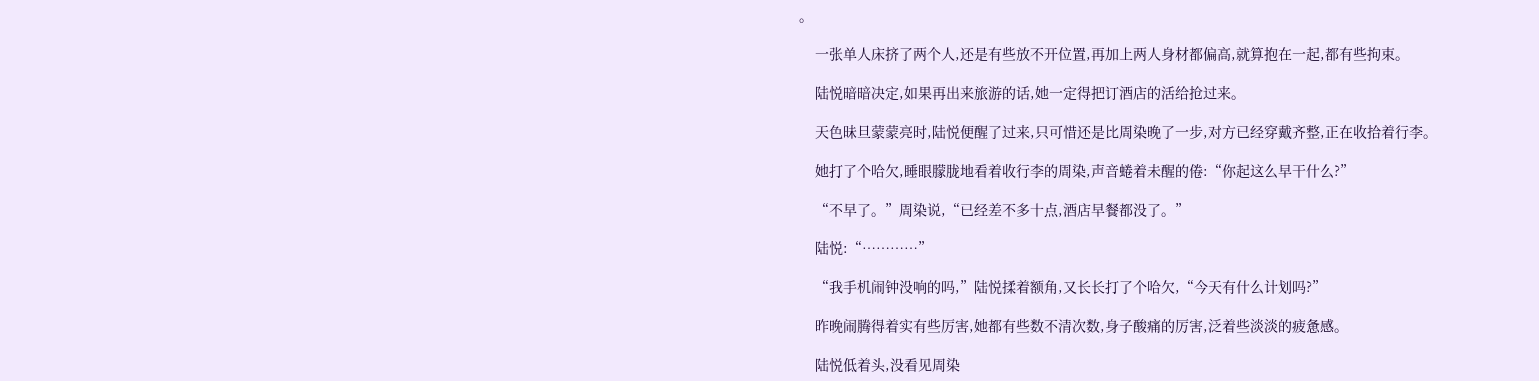。

    一张单人床挤了两个人,还是有些放不开位置,再加上两人身材都偏高,就算抱在一起,都有些拘束。

    陆悦暗暗决定,如果再出来旅游的话,她一定得把订酒店的活给抢过来。

    天色昧旦蒙蒙亮时,陆悦便醒了过来,只可惜还是比周染晚了一步,对方已经穿戴齐整,正在收拾着行李。

    她打了个哈欠,睡眼朦胧地看着收行李的周染,声音蜷着未醒的倦:“你起这么早干什么?”

    “不早了。”周染说,“已经差不多十点,酒店早餐都没了。”

    陆悦:“…………”

    “我手机闹钟没响的吗,”陆悦揉着额角,又长长打了个哈欠,“今天有什么计划吗?”

    昨晚闹腾得着实有些厉害,她都有些数不清次数,身子酸痛的厉害,泛着些淡淡的疲惫感。

    陆悦低着头,没看见周染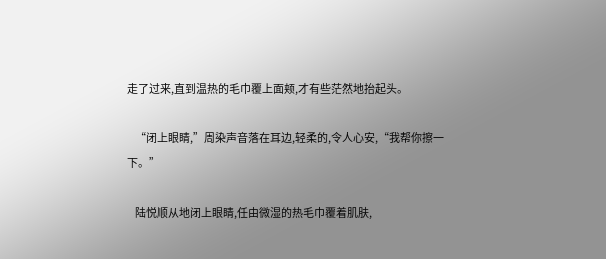走了过来,直到温热的毛巾覆上面颊,才有些茫然地抬起头。

    “闭上眼睛,”周染声音落在耳边,轻柔的,令人心安,“我帮你擦一下。”

    陆悦顺从地闭上眼睛,任由微湿的热毛巾覆着肌肤,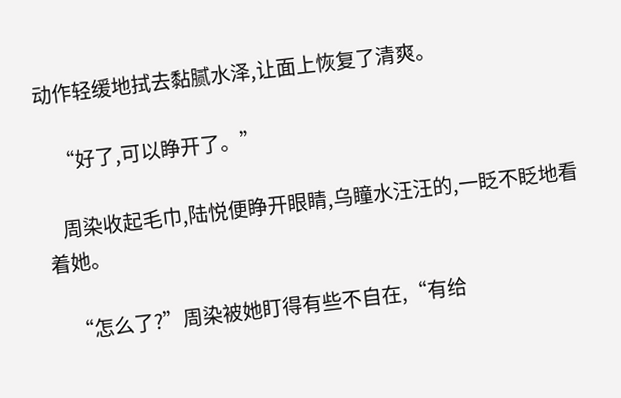动作轻缓地拭去黏腻水泽,让面上恢复了清爽。

    “好了,可以睁开了。”

    周染收起毛巾,陆悦便睁开眼睛,乌瞳水汪汪的,一眨不眨地看着她。

    “怎么了?”周染被她盯得有些不自在,“有给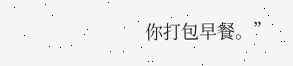你打包早餐。”